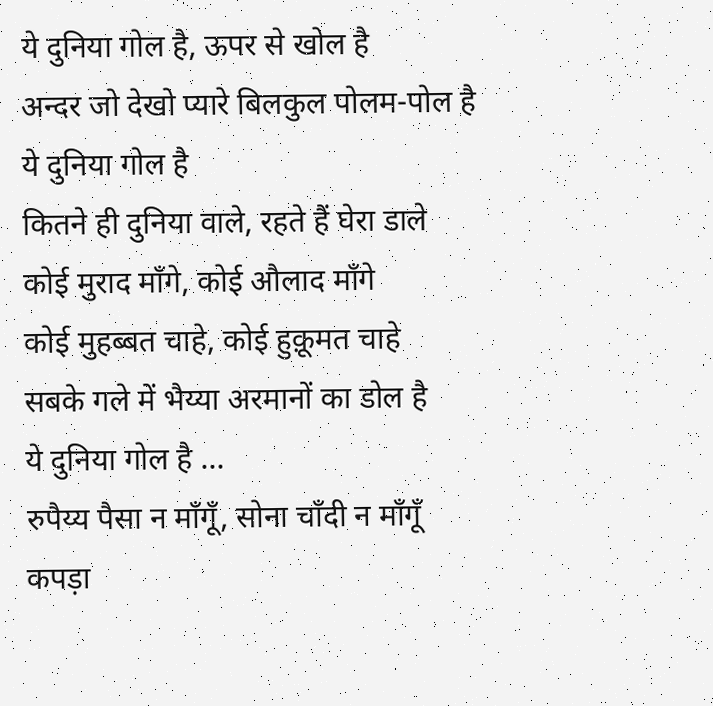ये दुनिया गोल है, ऊपर से खोल है
अन्दर जो देखो प्यारे बिलकुल पोलम-पोल है
ये दुनिया गोल है
कितने ही दुनिया वाले, रहते हैं घेरा डाले
कोई मुराद माँगे, कोई औलाद माँगे
कोई मुहब्बत चाहे, कोई हुक़ूमत चाहे
सबके गले में भैय्या अरमानों का डोल है
ये दुनिया गोल है …
रुपैय्य पैसा न माँगूँ, सोना चाँदी न माँगूँ
कपड़ा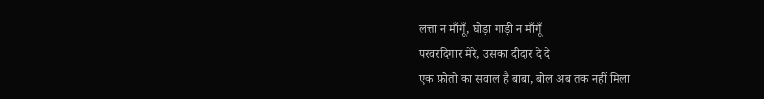लत्ता न माँगूँ, घोड़ा गाड़ी न माँगूँ
परवरदिगार मेरे, उसका दीदार दे दे
एक फ़ोतो का सवाल है बाबा, बोल अब तक नहीं मिला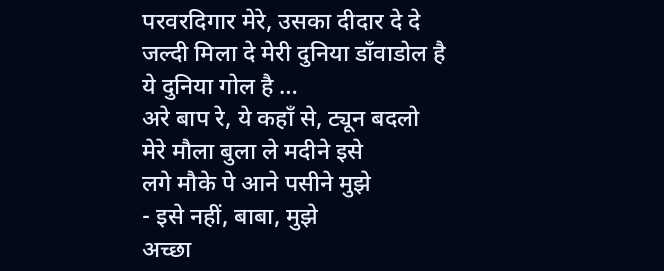परवरदिगार मेरे, उसका दीदार दे दे
जल्दी मिला दे मेरी दुनिया डाँवाडोल है
ये दुनिया गोल है …
अरे बाप रे, ये कहाँ से, ट्यून बदलो
मेरे मौला बुला ले मदीने इसे
लगे मौके पे आने पसीने मुझे
- इसे नहीं, बाबा, मुझे
अच्छा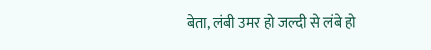बेता, लंबी उमर हो जल्दी से लंबे हो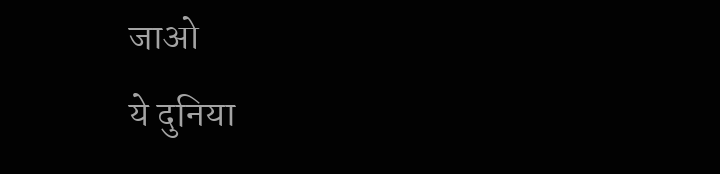जाओ
ये दुनिया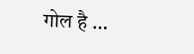गोल है …